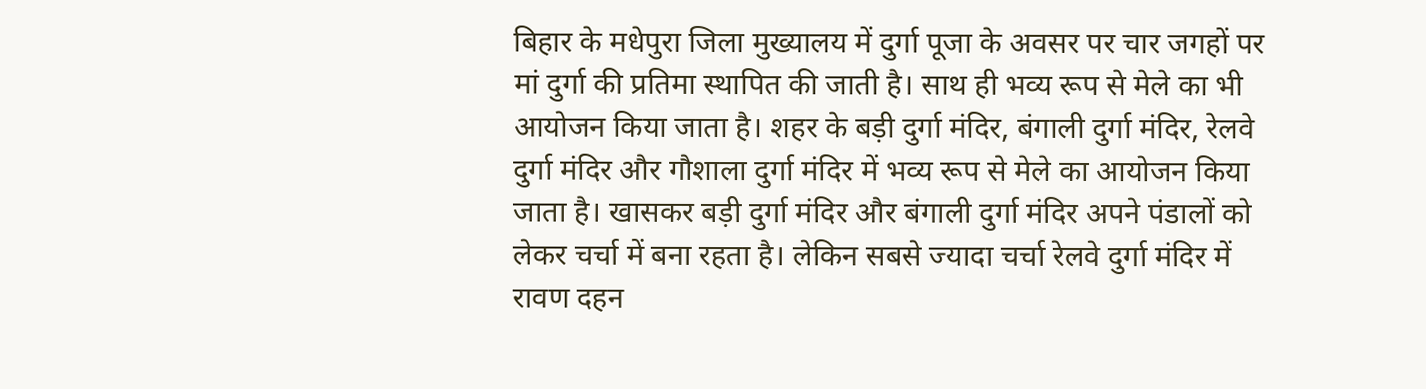बिहार के मधेपुरा जिला मुख्यालय में दुर्गा पूजा के अवसर पर चार जगहों पर मां दुर्गा की प्रतिमा स्थापित की जाती है। साथ ही भव्य रूप से मेले का भी आयोजन किया जाता है। शहर के बड़ी दुर्गा मंदिर, बंगाली दुर्गा मंदिर, रेलवे दुर्गा मंदिर और गौशाला दुर्गा मंदिर में भव्य रूप से मेले का आयोजन किया जाता है। खासकर बड़ी दुर्गा मंदिर और बंगाली दुर्गा मंदिर अपने पंडालों को लेकर चर्चा में बना रहता है। लेकिन सबसे ज्यादा चर्चा रेलवे दुर्गा मंदिर में रावण दहन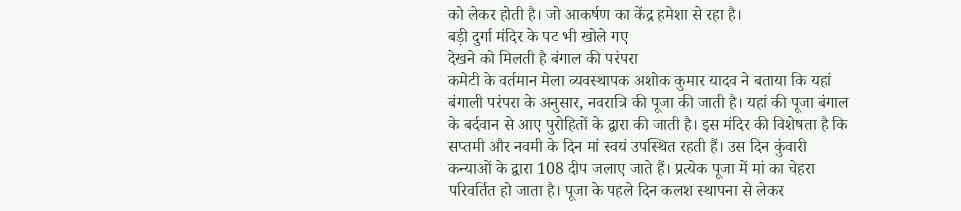को लेकर होती है। जो आकर्षण का केंद्र हमेशा से रहा है।
बड़ी दुर्गा मंदिर के पट भी खोले गए
देखने को मिलती है बंगाल की परंपरा
कमेटी के वर्तमान मेला व्यवस्थापक अशोक कुमार यादव ने बताया कि यहां बंगाली परंपरा के अनुसार, नवरात्रि की पूजा की जाती है। यहां की पूजा बंगाल के बर्दवान से आए पुरोहितों के द्वारा की जाती है। इस मंदिर की विशेषता है कि सप्तमी और नवमी के दिन मां स्वयं उपस्थित रहती हैं। उस दिन कुंवारी कन्याओं के द्वारा 108 दीप जलाए जाते हैं। प्रत्येक पूजा में मां का चेहरा परिवर्तित हो जाता है। पूजा के पहले दिन कलश स्थापना से लेकर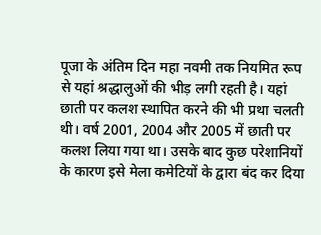पूजा के अंतिम दिन महा नवमी तक नियमित रूप से यहां श्रद्धालुओं की भीड़ लगी रहती है। यहां छाती पर कलश स्थापित करने की भी प्रथा चलती थी। वर्ष 2001, 2004 और 2005 में छाती पर कलश लिया गया था। उसके बाद कुछ परेशानियों के कारण इसे मेला कमेटियों के द्वारा बंद कर दिया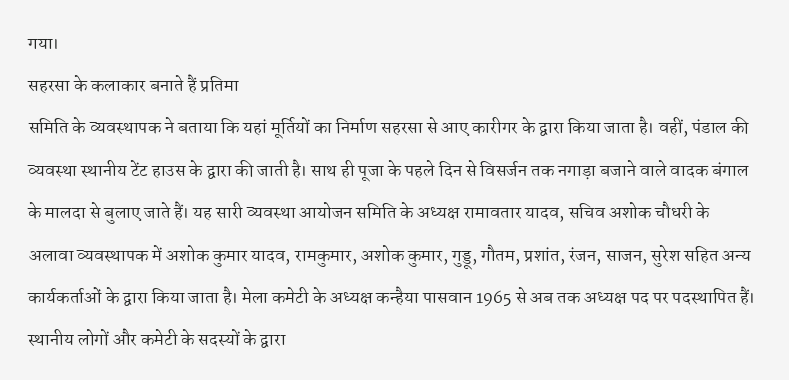गया।
सहरसा के कलाकार बनाते हैं प्रतिमा
समिति के व्यवस्थापक ने बताया कि यहां मूर्तियों का निर्माण सहरसा से आए कारीगर के द्वारा किया जाता है। वहीं, पंडाल की व्यवस्था स्थानीय टेंट हाउस के द्वारा की जाती है। साथ ही पूजा के पहले दिन से विसर्जन तक नगाड़ा बजाने वाले वादक बंगाल के मालदा से बुलाए जाते हैं। यह सारी व्यवस्था आयोजन समिति के अध्यक्ष रामावतार यादव, सचिव अशोक चौधरी के अलावा व्यवस्थापक में अशोक कुमार यादव, रामकुमार, अशोक कुमार, गुड्डू, गौतम, प्रशांत, रंजन, साजन, सुरेश सहित अन्य कार्यकर्ताओं के द्वारा किया जाता है। मेला कमेटी के अध्यक्ष कन्हैया पासवान 1965 से अब तक अध्यक्ष पद पर पदस्थापित हैं। स्थानीय लोगों और कमेटी के सदस्यों के द्वारा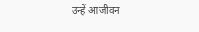उन्हें आजीवन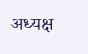अध्यक्ष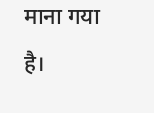माना गया है।